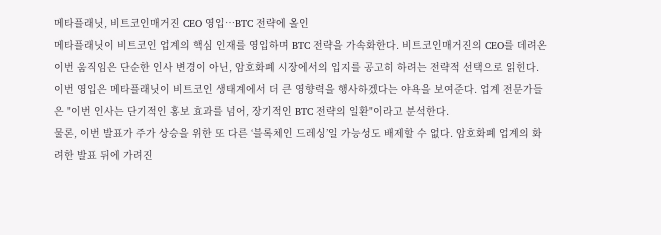메타플래닛, 비트코인매거진 CEO 영입…BTC 전략에 올인
메타플래닛이 비트코인 업계의 핵심 인재를 영입하며 BTC 전략을 가속화한다. 비트코인매거진의 CEO를 데려온 이번 움직임은 단순한 인사 변경이 아닌, 암호화폐 시장에서의 입지를 공고히 하려는 전략적 선택으로 읽힌다.
이번 영입은 메타플래닛이 비트코인 생태계에서 더 큰 영향력을 행사하겠다는 야욕을 보여준다. 업계 전문가들은 "이번 인사는 단기적인 홍보 효과를 넘어, 장기적인 BTC 전략의 일환"이라고 분석한다.
물론, 이번 발표가 주가 상승을 위한 또 다른 ‘블록체인 드레싱’일 가능성도 배제할 수 없다. 암호화폐 업계의 화려한 발표 뒤에 가려진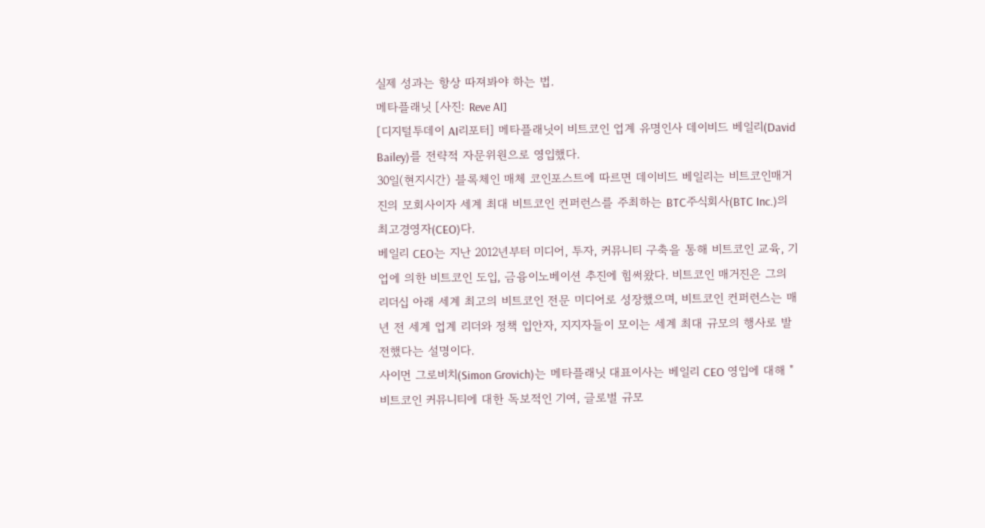실제 성과는 항상 따져봐야 하는 법.
메타플래닛 [사진: Reve AI]
[디지털투데이 AI리포터] 메타플래닛이 비트코인 업계 유명인사 데이비드 베일리(David Bailey)를 전략적 자문위원으로 영입했다.
30일(현지시간) 블록체인 매체 코인포스트에 따르면 데이비드 베일리는 비트코인매거진의 모회사이자 세계 최대 비트코인 컨퍼런스를 주최하는 BTC주식회사(BTC Inc.)의 최고경영자(CEO)다.
베일리 CEO는 지난 2012년부터 미디어, 투자, 커뮤니티 구축을 통해 비트코인 교육, 기업에 의한 비트코인 도입, 금융이노베이션 추진에 힘써왔다. 비트코인 매거진은 그의 리더십 아래 세계 최고의 비트코인 전문 미디어로 성장했으며, 비트코인 컨퍼런스는 매년 전 세계 업계 리더와 정책 입안자, 지지자들이 모이는 세계 최대 규모의 행사로 발전했다는 설명이다.
사이먼 그로비치(Simon Grovich)는 메타플래닛 대표이사는 베일리 CEO 영입에 대해 "비트코인 커뮤니티에 대한 독보적인 기여, 글로벌 규모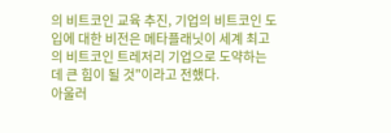의 비트코인 교육 추진, 기업의 비트코인 도입에 대한 비전은 메타플래닛이 세계 최고의 비트코인 트레저리 기업으로 도약하는 데 큰 힘이 될 것"이라고 전했다.
아울러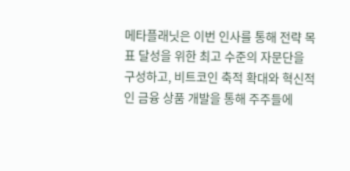메타플래닛은 이번 인사를 통해 전략 목표 달성을 위한 최고 수준의 자문단을 구성하고, 비트코인 축적 확대와 혁신적인 금융 상품 개발을 통해 주주들에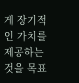게 장기적인 가치를 제공하는 것을 목표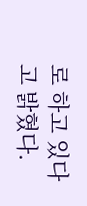로 하고 있다고 밝혔다.